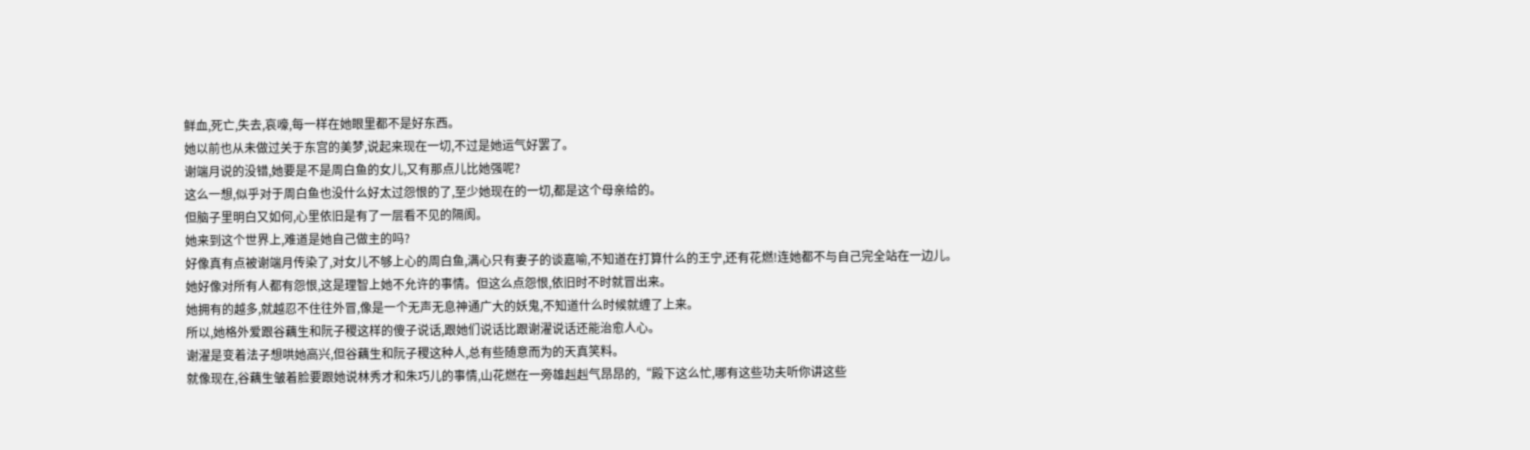鲜血,死亡,失去,哀嚎,每一样在她眼里都不是好东西。
她以前也从未做过关于东宫的美梦,说起来现在一切,不过是她运气好罢了。
谢端月说的没错,她要是不是周白鱼的女儿,又有那点儿比她强呢?
这么一想,似乎对于周白鱼也没什么好太过怨恨的了,至少她现在的一切,都是这个母亲给的。
但脑子里明白又如何,心里依旧是有了一层看不见的隔阂。
她来到这个世界上,难道是她自己做主的吗?
好像真有点被谢端月传染了,对女儿不够上心的周白鱼,满心只有妻子的谈嘉喻,不知道在打算什么的王宁,还有花燃!连她都不与自己完全站在一边儿。
她好像对所有人都有怨恨,这是理智上她不允许的事情。但这么点怨恨,依旧时不时就冒出来。
她拥有的越多,就越忍不住往外冒,像是一个无声无息神通广大的妖鬼,不知道什么时候就缠了上来。
所以,她格外爱跟谷藕生和阮子稷这样的傻子说话,跟她们说话比跟谢濯说话还能治愈人心。
谢濯是变着法子想哄她高兴,但谷藕生和阮子稷这种人,总有些随意而为的天真笑料。
就像现在,谷藕生皱着脸要跟她说林秀才和朱巧儿的事情,山花燃在一旁雄赳赳气昂昂的,“殿下这么忙,哪有这些功夫听你讲这些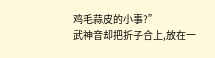鸡毛蒜皮的小事?”
武神音却把折子合上,放在一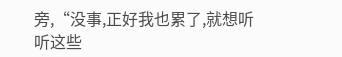旁,“没事,正好我也累了,就想听听这些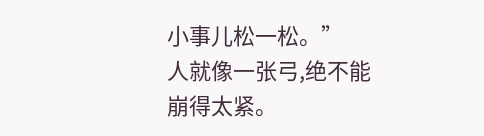小事儿松一松。”
人就像一张弓,绝不能崩得太紧。